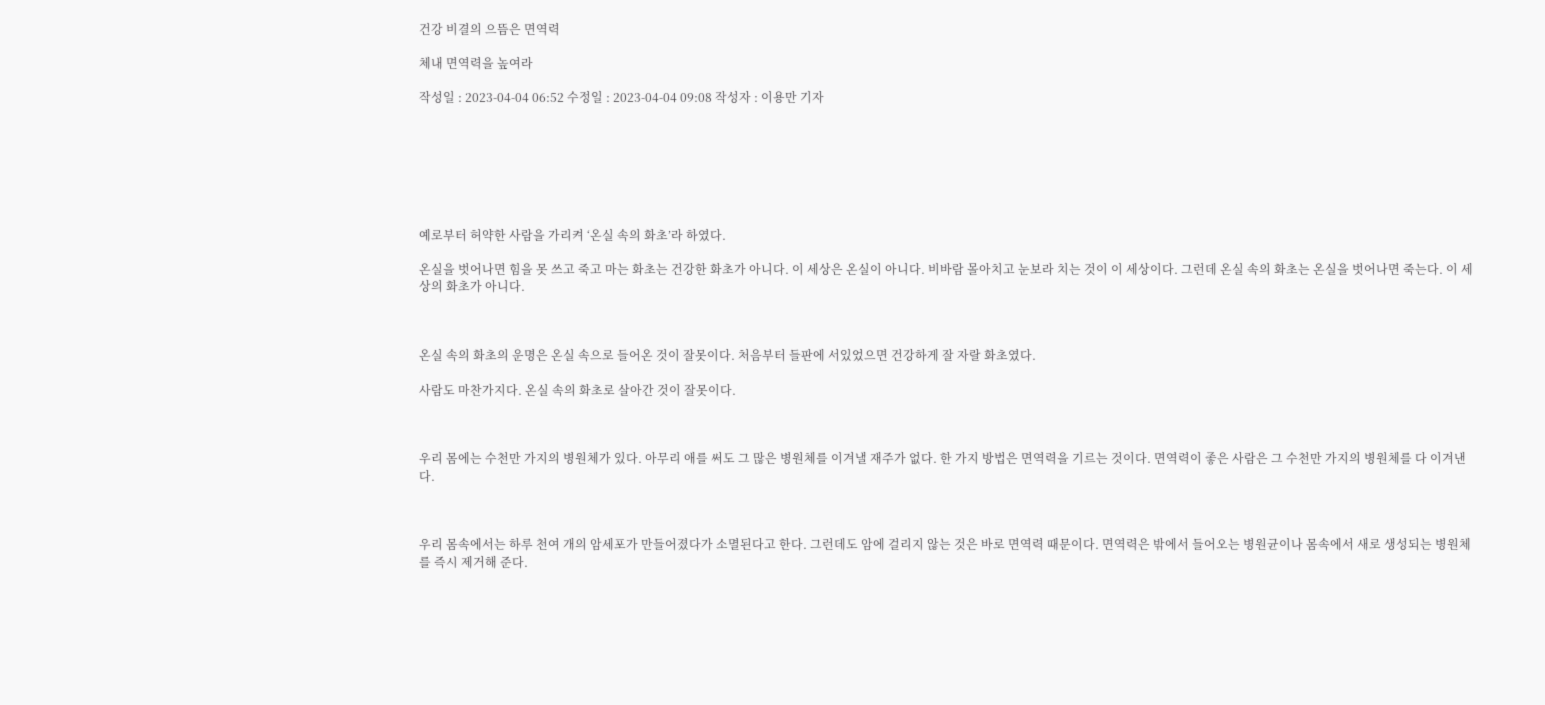건강 비결의 으뜸은 면역력

체내 면역력을 높여라

작성일 : 2023-04-04 06:52 수정일 : 2023-04-04 09:08 작성자 : 이용만 기자







예로부터 허약한 사람을 가리켜 ‘온실 속의 화초’라 하였다.

온실을 벗어나면 힘을 못 쓰고 죽고 마는 화초는 건강한 화초가 아니다. 이 세상은 온실이 아니다. 비바람 몰아치고 눈보라 치는 것이 이 세상이다. 그런데 온실 속의 화초는 온실을 벗어나면 죽는다. 이 세상의 화초가 아니다.



온실 속의 화초의 운명은 온실 속으로 들어온 것이 잘못이다. 처음부터 들판에 서있었으면 건강하게 잘 자랄 화초였다.

사람도 마찬가지다. 온실 속의 화초로 살아간 것이 잘못이다.



우리 몸에는 수천만 가지의 병원체가 있다. 아무리 애를 써도 그 많은 병원체를 이겨낼 재주가 없다. 한 가지 방법은 면역력을 기르는 것이다. 면역력이 좋은 사람은 그 수천만 가지의 병원체를 다 이겨낸다.



우리 몸속에서는 하루 천여 개의 암세포가 만들어졌다가 소멸된다고 한다. 그런데도 암에 걸리지 않는 것은 바로 면역력 때문이다. 면역력은 밖에서 들어오는 병원균이나 몸속에서 새로 생성되는 병원체를 즉시 제거해 준다.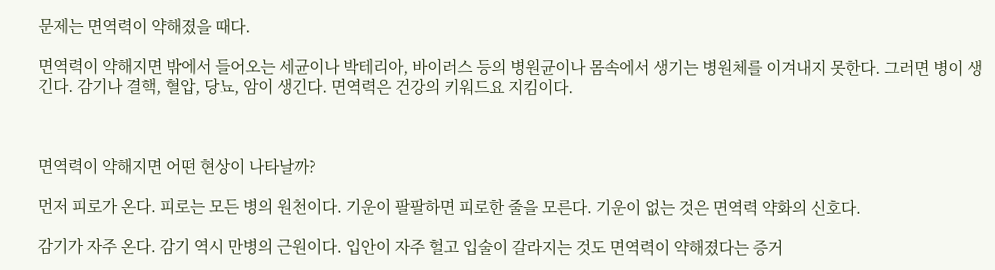문제는 면역력이 약해졌을 때다.

면역력이 약해지면 밖에서 들어오는 세균이나 박테리아, 바이러스 등의 병원균이나 몸속에서 생기는 병원체를 이겨내지 못한다. 그러면 병이 생긴다. 감기나 결핵, 혈압, 당뇨, 암이 생긴다. 면역력은 건강의 키워드요 지킴이다.



면역력이 약해지면 어떤 현상이 나타날까?

먼저 피로가 온다. 피로는 모든 병의 원천이다. 기운이 팔팔하면 피로한 줄을 모른다. 기운이 없는 것은 면역력 약화의 신호다.

감기가 자주 온다. 감기 역시 만병의 근원이다. 입안이 자주 헐고 입술이 갈라지는 것도 면역력이 약해졌다는 증거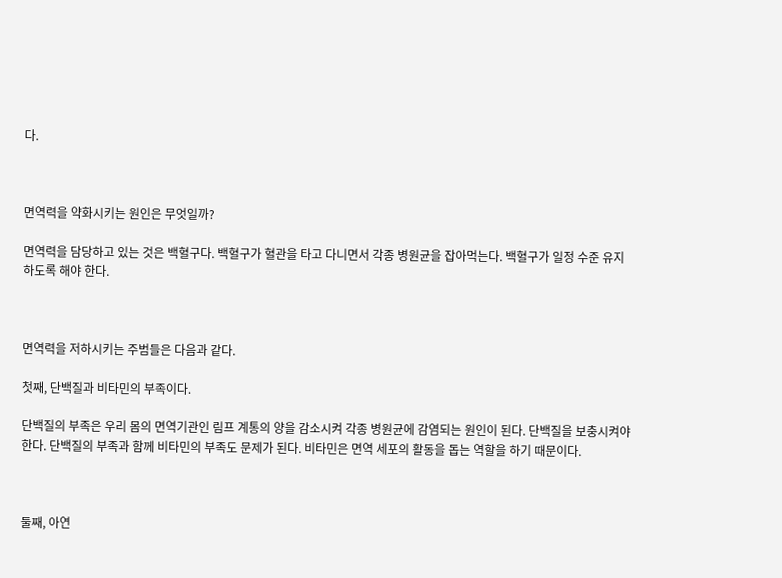다.



면역력을 약화시키는 원인은 무엇일까?

면역력을 담당하고 있는 것은 백혈구다. 백혈구가 혈관을 타고 다니면서 각종 병원균을 잡아먹는다. 백혈구가 일정 수준 유지하도록 해야 한다.



면역력을 저하시키는 주범들은 다음과 같다.

첫째, 단백질과 비타민의 부족이다.

단백질의 부족은 우리 몸의 면역기관인 림프 계통의 양을 감소시켜 각종 병원균에 감염되는 원인이 된다. 단백질을 보충시켜야 한다. 단백질의 부족과 함께 비타민의 부족도 문제가 된다. 비타민은 면역 세포의 활동을 돕는 역할을 하기 때문이다.



둘째, 아연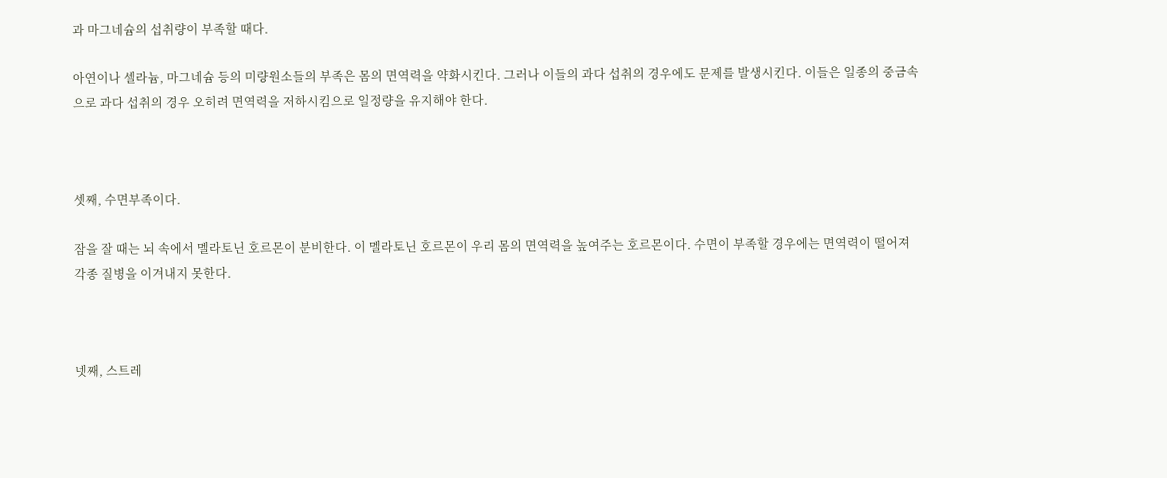과 마그네슘의 섭취량이 부족할 때다.

아연이나 셀라늄, 마그네슘 등의 미량원소들의 부족은 몸의 면역력을 약화시킨다. 그러나 이들의 과다 섭취의 경우에도 문제를 발생시킨다. 이들은 일종의 중금속으로 과다 섭취의 경우 오히려 면역력을 저하시킴으로 일정량을 유지해야 한다.



셋째, 수면부족이다.

잠을 잘 때는 뇌 속에서 멜라토닌 호르몬이 분비한다. 이 멜라토닌 호르몬이 우리 몸의 면역력을 높여주는 호르몬이다. 수면이 부족할 경우에는 면역력이 떨어져 각종 질병을 이겨내지 못한다.



넷째, 스트레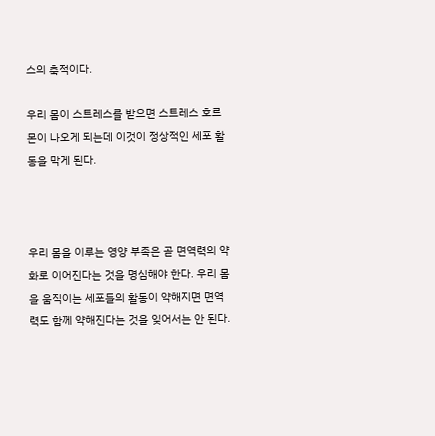스의 축적이다.

우리 몸이 스트레스를 받으면 스트레스 호르몬이 나오게 되는데 이것이 정상적인 세포 활동을 막게 된다.



우리 몸을 이루는 영양 부족은 곧 면역력의 약화로 이어진다는 것을 명심해야 한다. 우리 몸을 움직이는 세포들의 활동이 약해지면 면역력도 함께 약해진다는 것을 잊어서는 안 된다.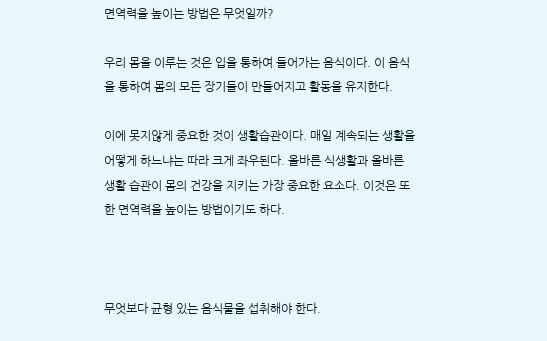면역력을 높이는 방법은 무엇일까?

우리 몸을 이루는 것은 입을 통하여 들어가는 음식이다. 이 음식을 통하여 몸의 모든 장기들이 만들어지고 활동을 유지한다.

이에 못지않게 중요한 것이 생활습관이다. 매일 계속되는 생활을 어떻게 하느냐는 따라 크게 좌우된다. 올바른 식생활과 올바른 생활 습관이 몸의 건강을 지키는 가장 중요한 요소다. 이것은 또한 면역력을 높이는 방법이기도 하다.



무엇보다 균형 있는 음식물을 섭취해야 한다.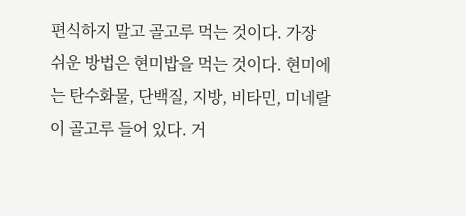편식하지 말고 골고루 먹는 것이다. 가장 쉬운 방법은 현미밥을 먹는 것이다. 현미에는 탄수화물, 단백질, 지방, 비타민, 미네랄이 골고루 들어 있다. 거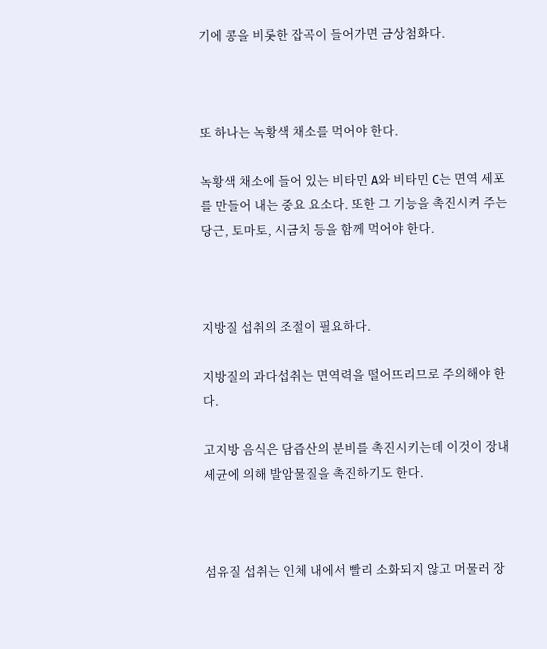기에 콩을 비롯한 잡곡이 들어가면 금상첨화다.



또 하나는 녹황색 채소를 먹어야 한다.

녹황색 채소에 들어 있는 비타민 A와 비타민 C는 면역 세포를 만들어 내는 중요 요소다. 또한 그 기능을 촉진시켜 주는 당근, 토마토, 시금치 등을 함께 먹어야 한다.



지방질 섭취의 조절이 필요하다.

지방질의 과다섭취는 면역력을 떨어뜨리므로 주의해야 한다.

고지방 음식은 담즙산의 분비를 촉진시키는데 이것이 장내 세균에 의해 발암물질을 촉진하기도 한다.



섬유질 섭취는 인체 내에서 빨리 소화되지 않고 머물러 장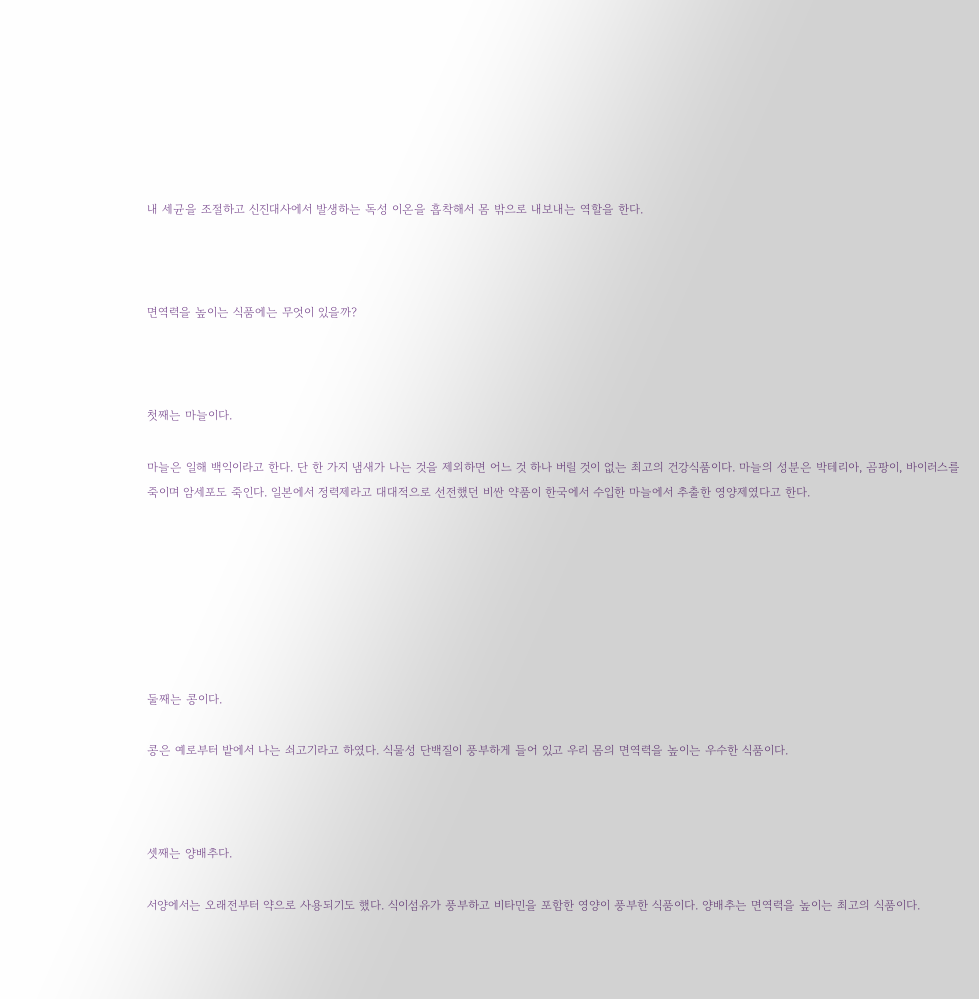내 세균을 조절하고 신진대사에서 발생하는 독성 이온을 흡착해서 몸 밖으로 내보내는 역할을 한다.



면역력을 높이는 식품에는 무엇이 있을까?



첫째는 마늘이다.

마늘은 일해 백익이라고 한다. 단 한 가지 냄새가 나는 것을 제외하면 어느 것 하나 버릴 것이 없는 최고의 건강식품이다. 마늘의 성분은 박테리아, 곰팡이, 바이러스를 죽이며 암세포도 죽인다. 일본에서 정력제라고 대대적으로 선전했던 비싼 약품이 한국에서 수입한 마늘에서 추출한 영양제였다고 한다.







둘째는 콩이다.

콩은 예로부터 밭에서 나는 쇠고기라고 하였다. 식물성 단백질이 풍부하게 들어 있고 우리 몸의 면역력을 높이는 우수한 식품이다.



셋째는 양배추다.

서양에서는 오래전부터 약으로 사용되기도 했다. 식이섬유가 풍부하고 비타민을 포함한 영양이 풍부한 식품이다. 양배추는 면역력을 높이는 최고의 식품이다.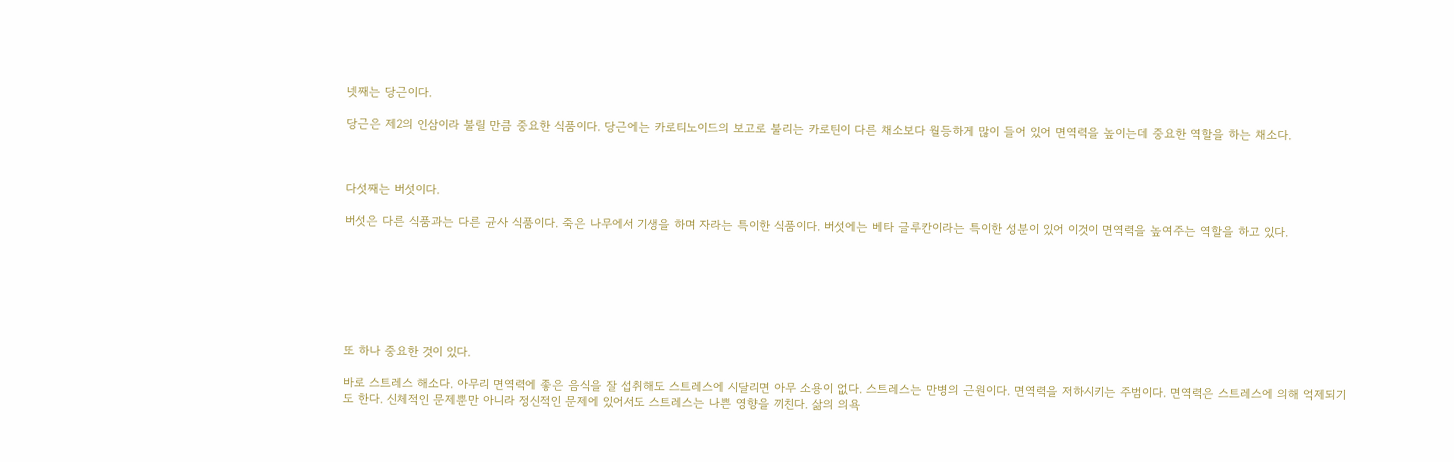넷째는 당근이다.

당근은 제2의 인삼이라 불릴 만큼 중요한 식품이다. 당근에는 카로티노이드의 보고로 불리는 카로틴이 다른 채소보다 월등하게 많이 들어 있어 면역력을 높이는데 중요한 역할을 하는 채소다.



다섯째는 버섯이다.

버섯은 다른 식품과는 다른 균사 식품이다. 죽은 나무에서 기생을 하며 자라는 특이한 식품이다. 버섯에는 베타 글루칸이라는 특이한 성분이 있어 이것이 면역력을 높여주는 역할을 하고 있다.







또 하나 중요한 것이 있다.

바로 스트레스 해소다. 아무리 면역력에 좋은 음식을 잘 섭취해도 스트레스에 시달리면 아무 소용이 없다. 스트레스는 만병의 근원이다. 면역력을 저하시키는 주범이다. 면역력은 스트레스에 의해 억제되기도 한다. 신체적인 문제뿐만 아니라 정신적인 문제에 있어서도 스트레스는 나쁜 영향을 끼친다. 삶의 의욕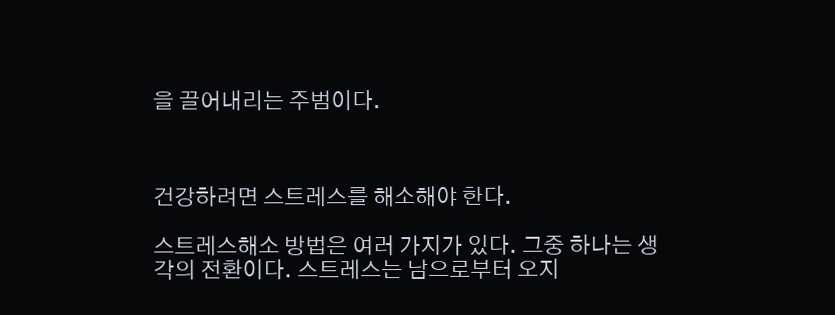을 끌어내리는 주범이다.



건강하려면 스트레스를 해소해야 한다.

스트레스해소 방법은 여러 가지가 있다. 그중 하나는 생각의 전환이다. 스트레스는 남으로부터 오지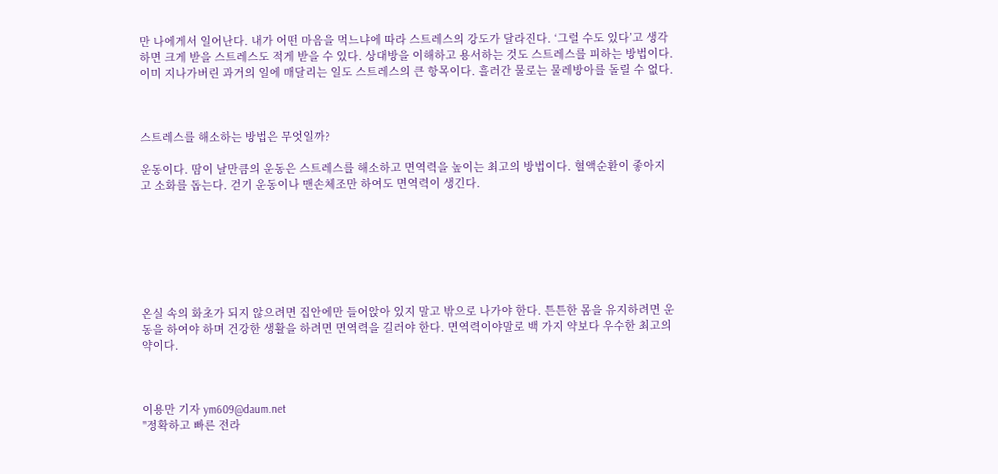만 나에게서 일어난다. 내가 어떤 마음을 먹느냐에 따라 스트레스의 강도가 달라진다. ‘그럴 수도 있다’고 생각하면 크게 받을 스트레스도 적게 받을 수 있다. 상대방을 이해하고 용서하는 것도 스트레스를 피하는 방법이다. 이미 지나가버린 과거의 일에 매달리는 일도 스트레스의 큰 항목이다. 흘러간 물로는 물레방아를 돌릴 수 없다.



스트레스를 해소하는 방법은 무엇일까?

운동이다. 땀이 날만큼의 운동은 스트레스를 해소하고 면역력을 높이는 최고의 방법이다. 혈액순환이 좋아지고 소화를 돕는다. 걷기 운동이나 맨손체조만 하여도 면역력이 생긴다.







온실 속의 화초가 되지 않으려면 집안에만 들어앉아 있지 말고 밖으로 나가야 한다. 튼튼한 몸을 유지하려면 운동을 하여야 하며 건강한 생활을 하려면 면역력을 길러야 한다. 면역력이야말로 백 가지 약보다 우수한 최고의 약이다.



이용만 기자 ym609@daum.net
"정확하고 빠른 전라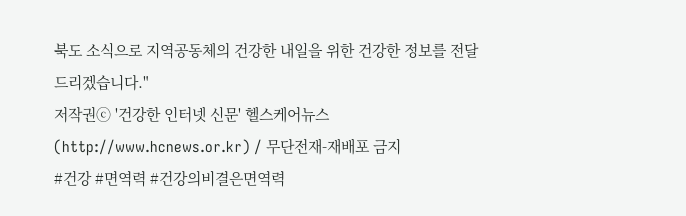북도 소식으로 지역공동체의 건강한 내일을 위한 건강한 정보를 전달드리겠습니다."
저작권ⓒ '건강한 인터넷 신문' 헬스케어뉴스(http://www.hcnews.or.kr) / 무단전재-재배포 금지
#건강 #면역력 #건강의비결은면역력